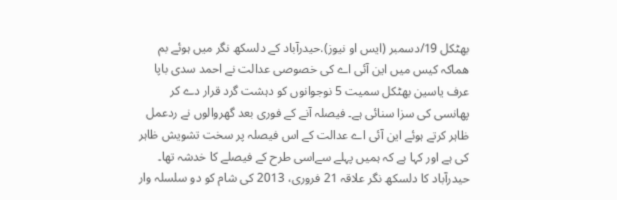بھٹکل 19/دسمبر (ایس او نیوز).حیدرآباد کے دلسکھ نگر میں ہوئے بم ھماکہ کیس میں این آئی اے کی خصوصی عدالت نے احمد سدی باپا عرف یاسین بھٹکل سمیت 5 نوجوانوں کو دہشت گرد قرار دے کر پھانسی کی سزا سنائی ہے۔ فیصلہ آنے کے فوری بعد گھروالوں نے ردعمل ظاہر کرتے ہوئے این آئی اے عدالت کے اس فیصلہ پر سخت تشویش ظاہر کی ہے اور کہا ہے کہ ہمیں پہلے سےاسی طرح کے فیصلے کا خدشہ تھا۔
حیدرآباد کا دلسکھ نگر علاقہ 21 فروری، 2013 کی شام کو دو سلسلہ وار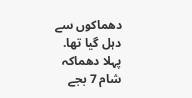دھماکوں سے دہل گیا تھا. پہلا دھماکہ شام 7 بجے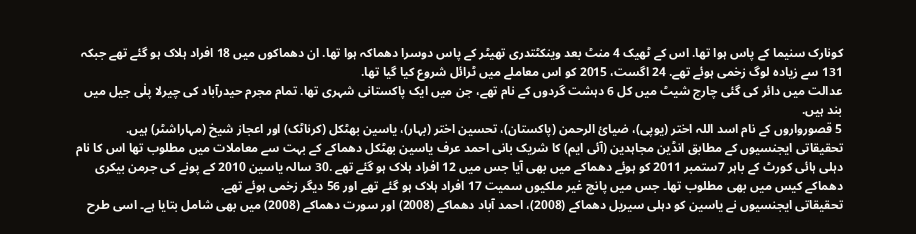کونارک سنیما کے پاس ہوا تھا. اس کے ٹھیک 4 منٹ بعد وینکٹتدری تھیٹر کے پاس دوسرا دھماکہ ہوا تھا. ان دھماکوں میں 18 افراد ہلاک ہو گئے تھے جبکہ 131 سے زیادہ لوگ زخمی ہوئے تھے. 24 اگست، 2015 کو اس معاملے میں ٹرائل شروع کیا گیا تھا.
عدالت میں دائر کی گئی چارج شیٹ میں کل 6 دہشت گردوں کے نام تھے، جن میں ایک پاکستانی شہری تھا. تمام مجرم حیدرآباد کی چیرلا پلٰی جیل میں بند ہیں.
5 قصورواروں کے نام اسد اللہ اختر (یوپی)، ضیائ الرحمن (پاکستان)، تحسین اختر (بہار)، یاسین بھٹکل (کرناٹک) اور اعجاز شیخ (مہاراشٹر) ہیں.
تحقیقاتی ایجنسیوں کے مطابق انڈین مجاہدین (آئی ایم) کا شریک بانی احمد عرف یاسین بھٹکل دھماکے کے بہت سے معاملات میں مطلوب تھا اس کا نام دہلی ہائی کورٹ کے باہر 7ستمبر 2011 کو ہوئے دھماکے میں بھی آیا جس میں 12 افراد ہلاک ہو گئے تھے .30 سالہ یاسین 2010 کے پونے کی جرمن بیکری دھماکے کیس میں بھی مطلوب تھا۔ جس میں پانچ غیر ملکیوں سمیت 17 افراد ہلاک ہو گئے تھے اور 56 دیگر زخمی ہوئے تھے.
تحقیقاتی ایجنسیوں نے یاسین کو دہلی سیریل دھماکے (2008)، احمد آباد دھماکے (2008) اور سورت دھماکے (2008) میں بھی شامل بتایا ہے۔ اسی طرح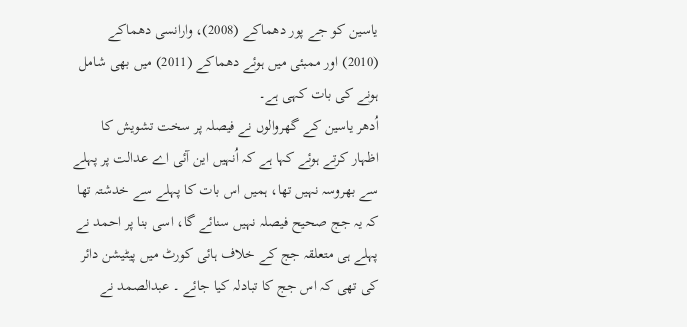یاسین کو جے پور دھماکے (2008)، وارانسی دھماکے (2010) اور ممبئی میں ہوئے دھماکے (2011) میں بھی شامل ہونے کی بات کہی ہے۔
اُدھر یاسین کے گھروالوں نے فیصلہ پر سخت تشویش کا اظہار کرتے ہوئے کہا ہے کہ اُنہیں این آئی اے عدالت پر پہلے سے بھروسہ نہیں تھا، ہمیں اس بات کا پہلے سے خدشتہ تھا کہ یہ جج صحیح فیصلہ نہیں سنائے گا، اسی بنا پر احمد نے پہلے ہی متعلقہ جج کے خلاف ہائی کورٹ میں پیٹیشن دائر کی تھی کہ اس جج کا تبادلہ کیا جائے ۔ عبدالصمد نے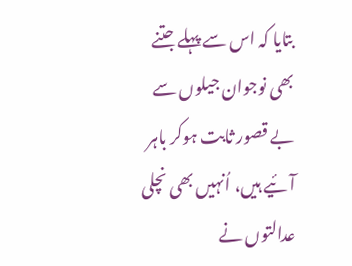بتایا کہ اس سے پہلے جتنے بھی نوجوان جیلوں سے بے قصور ثابت ہوکر باہر آئیے ہیں، اُنہیں بھی نچلی عدالتوں نے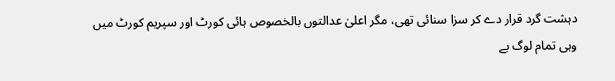دہشت گرد قرار دے کر سزا سنائی تھی، مگر اعلیٰ عدالتوں بالخصوص ہائی کورٹ اور سپریم کورٹ میں وہی تمام لوگ بے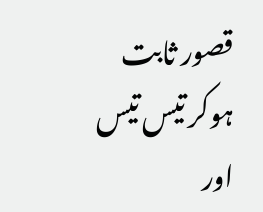قصور ثابت ہوکر تیس تیس اور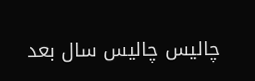چالیس چالیس سال بعد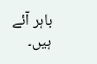باہر آئے ہیں۔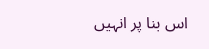اس بنا پر انہیں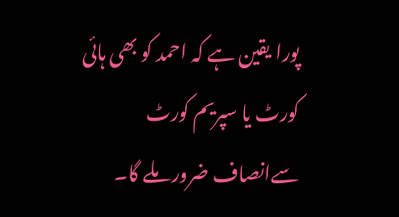پورا یقین ہے کہ احمد کو بھی ہائی کورٹ یا سپریم کورٹ سےانصاف ضرور ملے گا۔